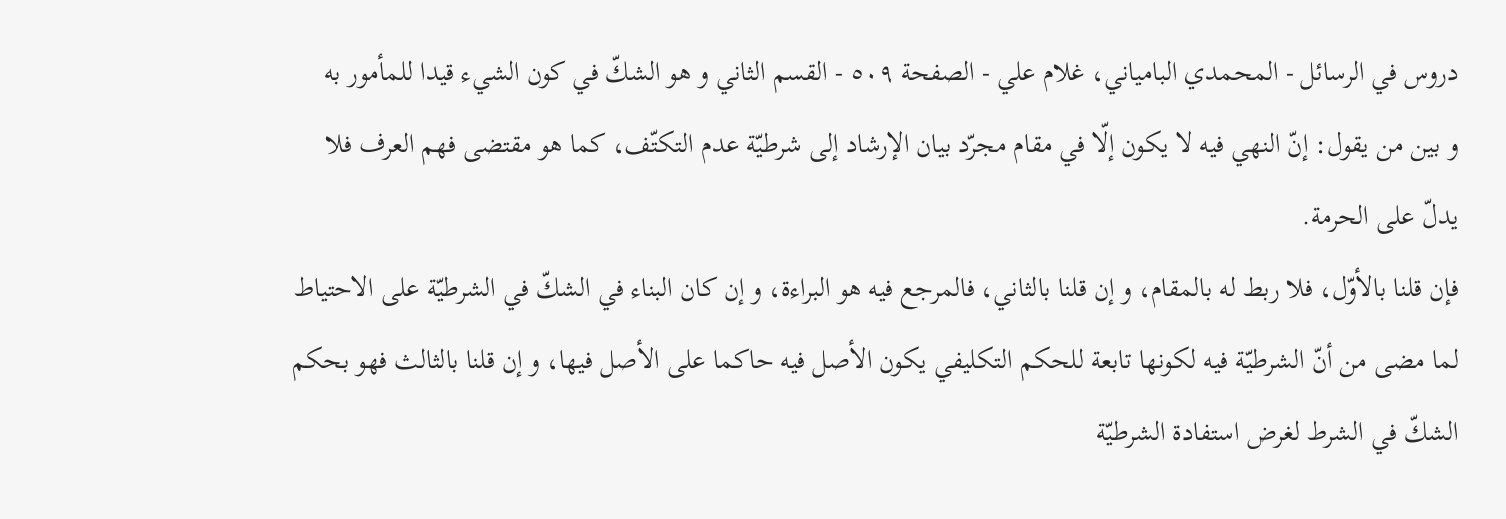دروس في الرسائل - المحمدي البامياني، غلام علي - الصفحة ٥٠٩ - القسم الثاني و هو الشكّ في كون الشيء قيدا للمأمور به
و بين من يقول: إنّ النهي فيه لا يكون إلّا في مقام مجرّد بيان الإرشاد إلى شرطيّة عدم التكتّف، كما هو مقتضى فهم العرف فلا يدلّ على الحرمة.
فإن قلنا بالأوّل، فلا ربط له بالمقام، و إن قلنا بالثاني، فالمرجع فيه هو البراءة، و إن كان البناء في الشكّ في الشرطيّة على الاحتياط لما مضى من أنّ الشرطيّة فيه لكونها تابعة للحكم التكليفي يكون الأصل فيه حاكما على الأصل فيها، و إن قلنا بالثالث فهو بحكم الشكّ في الشرط لغرض استفادة الشرطيّة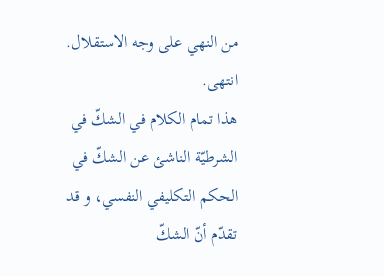من النهي على وجه الاستقلال. انتهى.
هذا تمام الكلام في الشكّ في الشرطيّة الناشئ عن الشكّ في الحكم التكليفي النفسي، و قد تقدّم أنّ الشكّ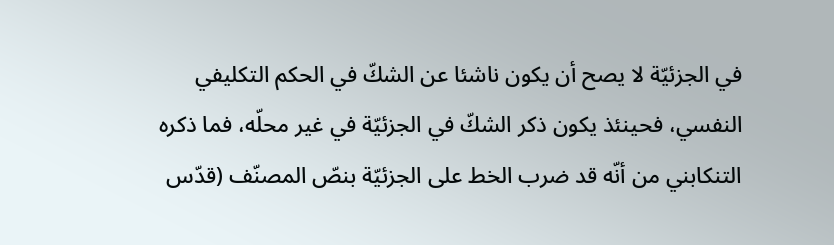في الجزئيّة لا يصح أن يكون ناشئا عن الشكّ في الحكم التكليفي النفسي، فحينئذ يكون ذكر الشكّ في الجزئيّة في غير محلّه، فما ذكره التنكابني من أنّه قد ضرب الخط على الجزئيّة بنصّ المصنّف (قدّس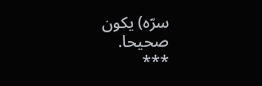سرّه) يكون صحيحا.
***